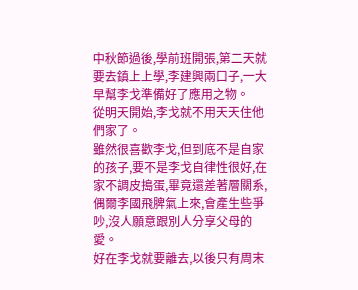中秋節過後,學前班開張,第二天就要去鎮上上學,李建興兩口子,一大早幫李戈準備好了應用之物。
從明天開始,李戈就不用天天住他們家了。
雖然很喜歡李戈,但到底不是自家的孩子,要不是李戈自律性很好,在家不調皮搗蛋,畢竟還差著層關系,偶爾李國飛脾氣上來,會產生些爭吵,沒人願意跟別人分享父母的愛。
好在李戈就要離去,以後只有周末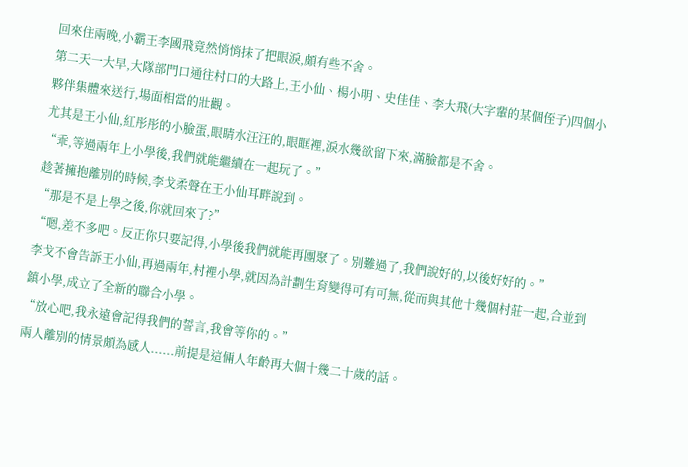回來住兩晚,小霸王李國飛竟然悄悄抹了把眼淚,頗有些不舍。
第二天一大早,大隊部門口通往村口的大路上,王小仙、楊小明、史佳佳、李大飛(大字輩的某個侄子)四個小夥伴集體來送行,場面相當的壯觀。
尤其是王小仙,紅彤彤的小臉蛋,眼睛水汪汪的,眼眶裡,淚水幾欲留下來,滿臉都是不舍。
“乖,等過兩年上小學後,我們就能繼續在一起玩了。”
趁著擁抱離別的時候,李戈柔聲在王小仙耳畔說到。
“那是不是上學之後,你就回來了?”
“嗯,差不多吧。反正你只要記得,小學後我們就能再團聚了。別難過了,我們說好的,以後好好的。”
李戈不會告訴王小仙,再過兩年,村裡小學,就因為計劃生育變得可有可無,從而與其他十幾個村莊一起,合並到鎮小學,成立了全新的聯合小學。
“放心吧,我永遠會記得我們的誓言,我會等你的。”
兩人離別的情景頗為感人......前提是這倆人年齡再大個十幾二十歲的話。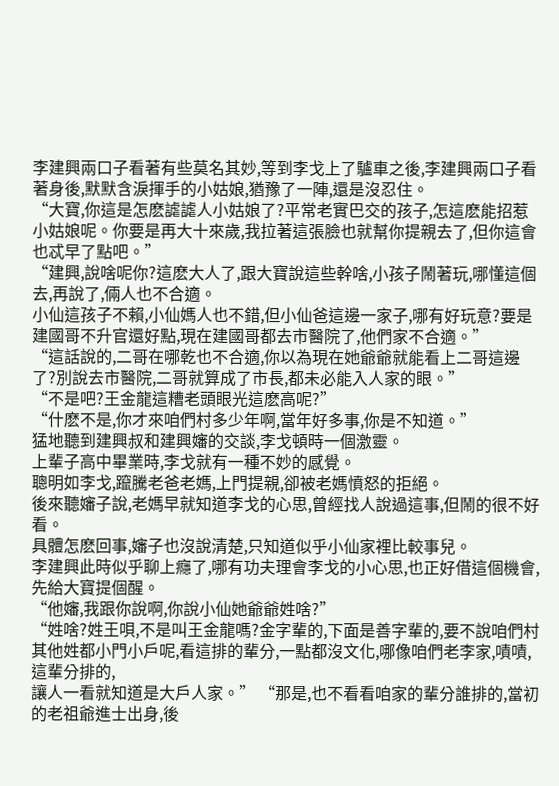李建興兩口子看著有些莫名其妙,等到李戈上了驢車之後,李建興兩口子看著身後,默默含淚揮手的小姑娘,猶豫了一陣,還是沒忍住。
“大寶,你這是怎麽謔謔人小姑娘了?平常老實巴交的孩子,怎這麽能招惹小姑娘呢。你要是再大十來歲,我拉著這張臉也就幫你提親去了,但你這會也忒早了點吧。”
“建興,說啥呢你?這麽大人了,跟大寶說這些幹啥,小孩子鬧著玩,哪懂這個去,再說了,倆人也不合適。
小仙這孩子不賴,小仙媽人也不錯,但小仙爸這邊一家子,哪有好玩意?要是建國哥不升官還好點,現在建國哥都去市醫院了,他們家不合適。”
“這話說的,二哥在哪乾也不合適,你以為現在她爺爺就能看上二哥這邊了?別說去市醫院,二哥就算成了市長,都未必能入人家的眼。”
“不是吧?王金龍這糟老頭眼光這麽高呢?”
“什麽不是,你才來咱們村多少年啊,當年好多事,你是不知道。”
猛地聽到建興叔和建興嬸的交談,李戈頓時一個激靈。
上輩子高中畢業時,李戈就有一種不妙的感覺。
聰明如李戈,躥騰老爸老媽,上門提親,卻被老媽憤怒的拒絕。
後來聽嬸子說,老媽早就知道李戈的心思,曾經找人說過這事,但鬧的很不好看。
具體怎麽回事,嬸子也沒說清楚,只知道似乎小仙家裡比較事兒。
李建興此時似乎聊上癮了,哪有功夫理會李戈的小心思,也正好借這個機會,先給大寶提個醒。
“他嬸,我跟你說啊,你說小仙她爺爺姓啥?”
“姓啥?姓王唄,不是叫王金龍嗎?金字輩的,下面是善字輩的,要不說咱們村其他姓都小門小戶呢,看這排的輩分,一點都沒文化,哪像咱們老李家,嘖嘖,這輩分排的,
讓人一看就知道是大戶人家。” “那是,也不看看咱家的輩分誰排的,當初的老祖爺進士出身,後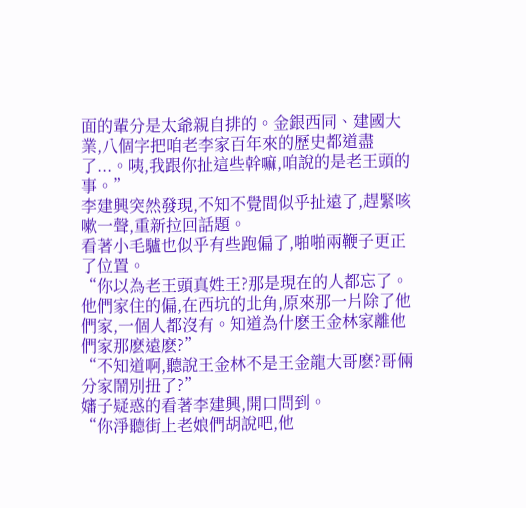面的輩分是太爺親自排的。金銀西同、建國大業,八個字把咱老李家百年來的歷史都道盡了...。咦,我跟你扯這些幹嘛,咱說的是老王頭的事。”
李建興突然發現,不知不覺間似乎扯遠了,趕緊咳嗽一聲,重新拉回話題。
看著小毛驢也似乎有些跑偏了,啪啪兩鞭子更正了位置。
“你以為老王頭真姓王?那是現在的人都忘了。他們家住的偏,在西坑的北角,原來那一片除了他們家,一個人都沒有。知道為什麽王金林家離他們家那麽遠麽?”
“不知道啊,聽說王金林不是王金龍大哥麽?哥倆分家鬧別扭了?”
嬸子疑惑的看著李建興,開口問到。
“你淨聽街上老娘們胡說吧,他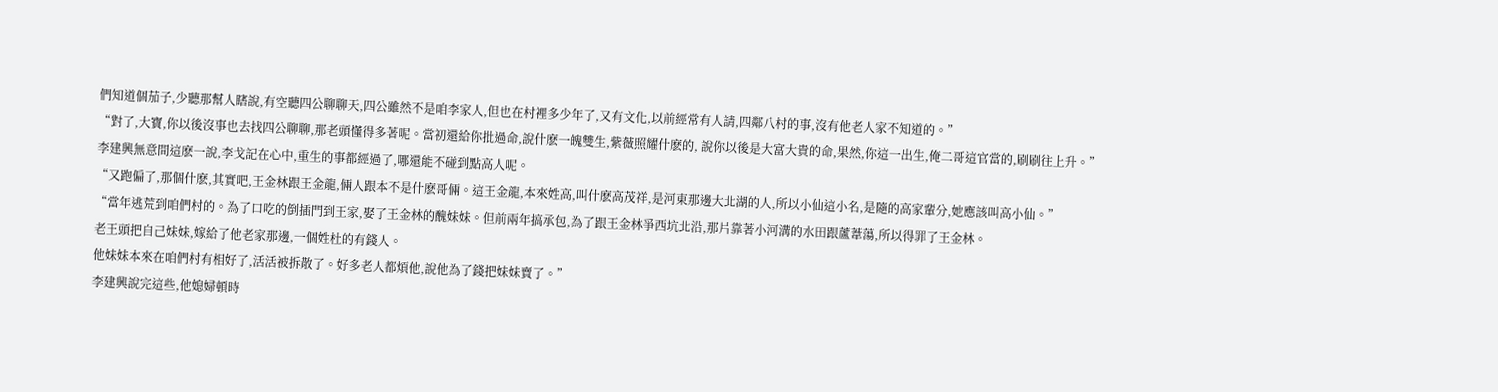們知道個茄子,少聽那幫人瞎說,有空聽四公聊聊天,四公雖然不是咱李家人,但也在村裡多少年了,又有文化,以前經常有人請,四鄰八村的事,沒有他老人家不知道的。”
“對了,大寶,你以後沒事也去找四公聊聊,那老頭懂得多著呢。當初還給你批過命,說什麽一魄雙生,紫薇照耀什麽的, 說你以後是大富大貴的命,果然,你這一出生,俺二哥這官當的,刷刷往上升。”
李建興無意間這麽一說,李戈記在心中,重生的事都經過了,哪還能不碰到點高人呢。
“又跑偏了,那個什麽,其實吧,王金林跟王金龍,倆人跟本不是什麽哥倆。這王金龍,本來姓高,叫什麽高茂祥,是河東那邊大北湖的人,所以小仙這小名,是隨的高家輩分,她應該叫高小仙。”
“當年逃荒到咱們村的。為了口吃的倒插門到王家,娶了王金林的醜妹妹。但前兩年搞承包,為了跟王金林爭西坑北沿,那片靠著小河溝的水田跟蘆葦蕩,所以得罪了王金林。
老王頭把自己妹妹,嫁給了他老家那邊,一個姓杜的有錢人。
他妹妹本來在咱們村有相好了,活活被拆散了。好多老人都煩他,說他為了錢把妹妹賣了。”
李建興說完這些,他媳婦頓時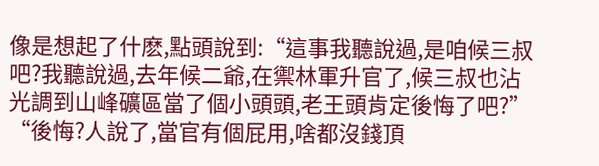像是想起了什麽,點頭說到:“這事我聽說過,是咱候三叔吧?我聽說過,去年候二爺,在禦林軍升官了,候三叔也沾光調到山峰礦區當了個小頭頭,老王頭肯定後悔了吧?”
“後悔?人說了,當官有個屁用,啥都沒錢頂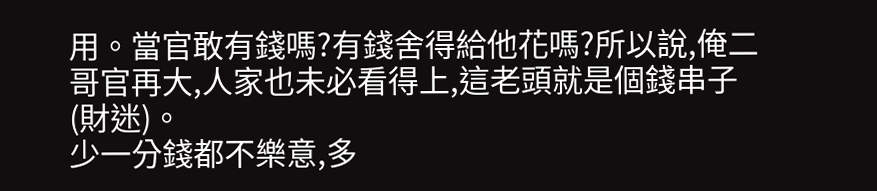用。當官敢有錢嗎?有錢舍得給他花嗎?所以說,俺二哥官再大,人家也未必看得上,這老頭就是個錢串子(財迷)。
少一分錢都不樂意,多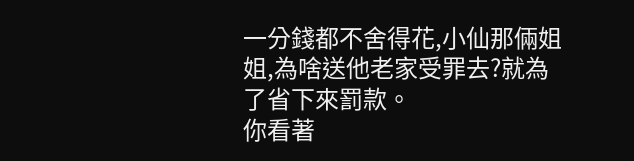一分錢都不舍得花,小仙那倆姐姐,為啥送他老家受罪去?就為了省下來罰款。
你看著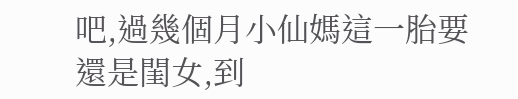吧,過幾個月小仙媽這一胎要還是閨女,到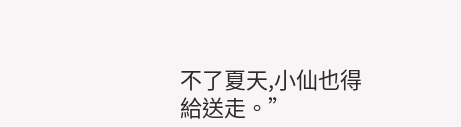不了夏天,小仙也得給送走。”